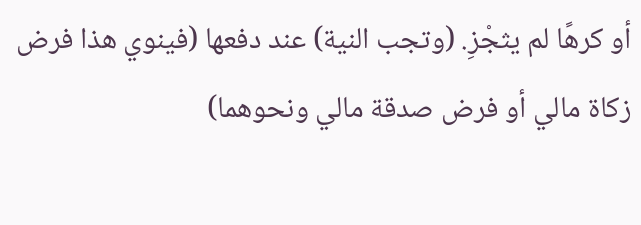أو كرهًا لم يثجْزِ. (وتجب النية) عند دفعها (فينوي هذا فرض زكاة مالي أو فرض صدقة مالي ونحوهما)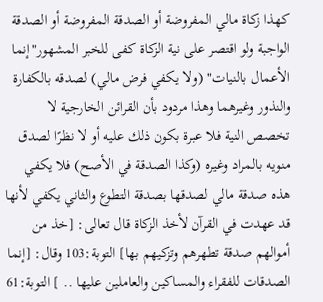كهذا زكاة مالي المفروضة أو الصدقة المفروضة أو الصدقة الواجبة ولو اقتصر على نية الزكاة كفى للخبر المشهور"إنما الأعمال بالنيات" (ولا يكفي فرض مالي) لصدقه بالكفارة والنذور وغيرهما وهذا مردود بأن القرائن الخارجية لا تخصص النية فلا عبرة بكون ذلك عليه أو لا نظرًا لصدق منويه بالمراد وغيره (وكذا الصدقة في الأصح) فلا يكفي هذه صدقة مالي لصدقها بصدقة التطوع والثاني يكفي لأنها قد عهدت في القرآن لأخذ الزكاة قال تعالى: [خذ من أموالهم صدقة تطهرهم وتزكيهم بها] التوبة:103 وقال: [إنما الصدقات للفقراء والمساكين والعاملين عليها .. ] التوبة:61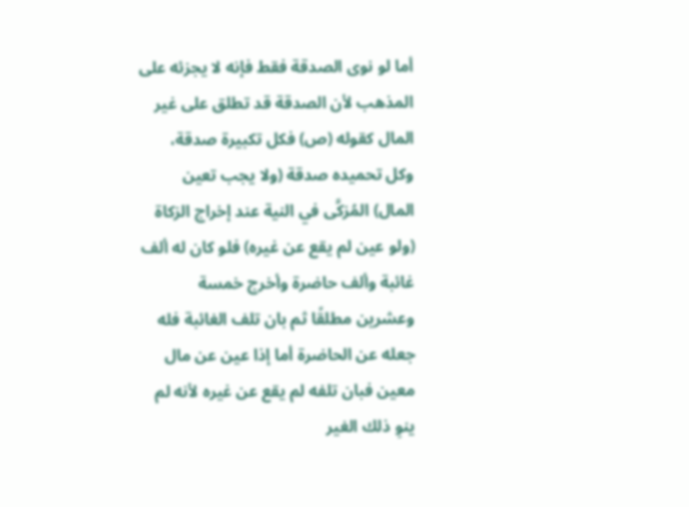أما لو نوى الصدقة فقط فإنه لا يجزئه على المذهب لأن الصدقة قد تطلق على غير المال كقوله (ص) فكل تكبيرة صدقة، وكل تحميده صدقة (ولا يجب تعين المال) المُزكَّى في النية عند إخراج الزكاة (ولو عين لم يقع عن غيره) فلو كان له ألف غائبة وألف حاضرة وأخرج خمسة وعشرين مطلقًا ثم بان تلف الغائبة فله جعله عن الحاضرة أما إذا عين عن مال معين فبان تلفه لم يقع عن غيره لأنه لم ينوِ ذلك الغير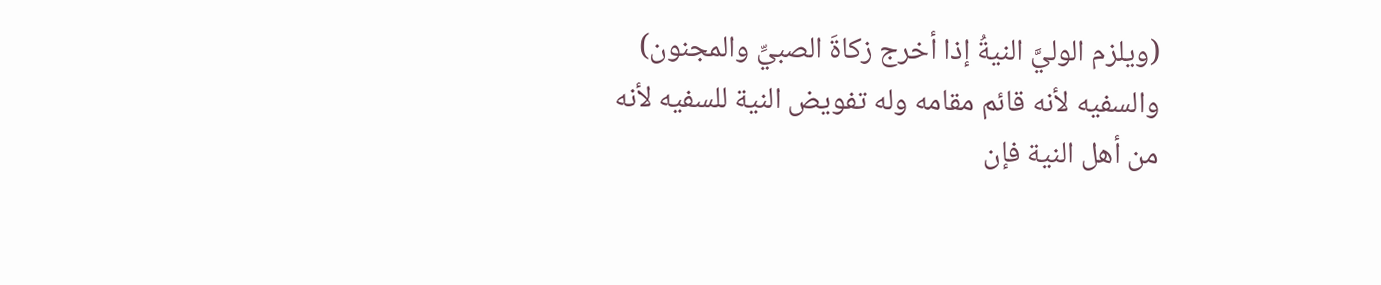(ويلزم الوليَّ النيةُ إذا أخرج زكاةَ الصبيِّ والمجنون) والسفيه لأنه قائم مقامه وله تفويض النية للسفيه لأنه من أهل النية فإن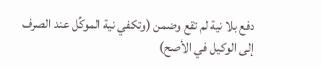دفع بلا نية لم تقع وضمن (وتكفي نية الموكِّل عند الصرف إلى الوكيل في الأصح)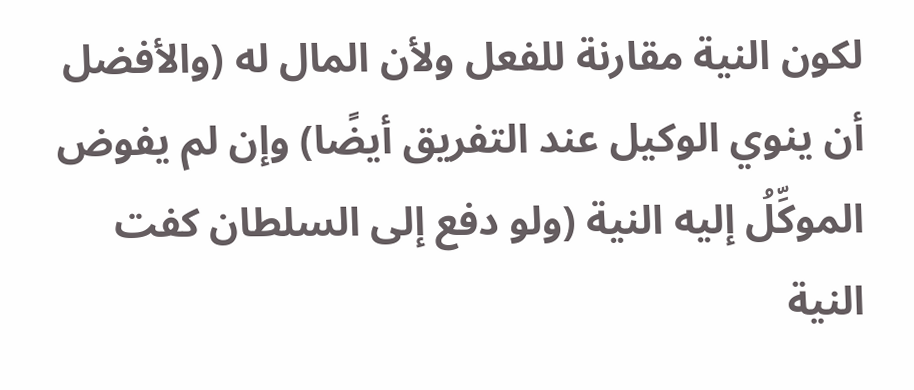لكون النية مقارنة للفعل ولأن المال له (والأفضل أن ينوي الوكيل عند التفريق أيضًا) وإن لم يفوض الموكِّلُ إليه النية (ولو دفع إلى السلطان كفت النية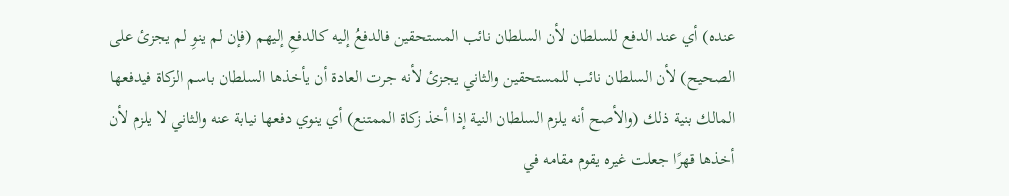عنده) أي عند الدفع للسلطان لأن السلطان نائب المستحقين فالدفعُ إليه كالدفعِ إليهم (فإن لم ينوِ لم يجزئ على الصحيح) لأن السلطان نائب للمستحقين والثاني يجزئ لأنه جرت العادة أن يأخذها السلطان باسم الزكاة فيدفعها المالك بنية ذلك (والأصح أنه يلزم السلطان النية إذا أخذ زكاة الممتنع) أي ينوي دفعها نيابة عنه والثاني لا يلزم لأن أخذها قهرًا جعلت غيره يقوم مقامه في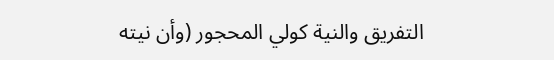التفريق والنية كولي المحجور (وأن نيته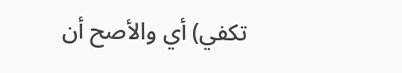تكفي) أي والأصح أن